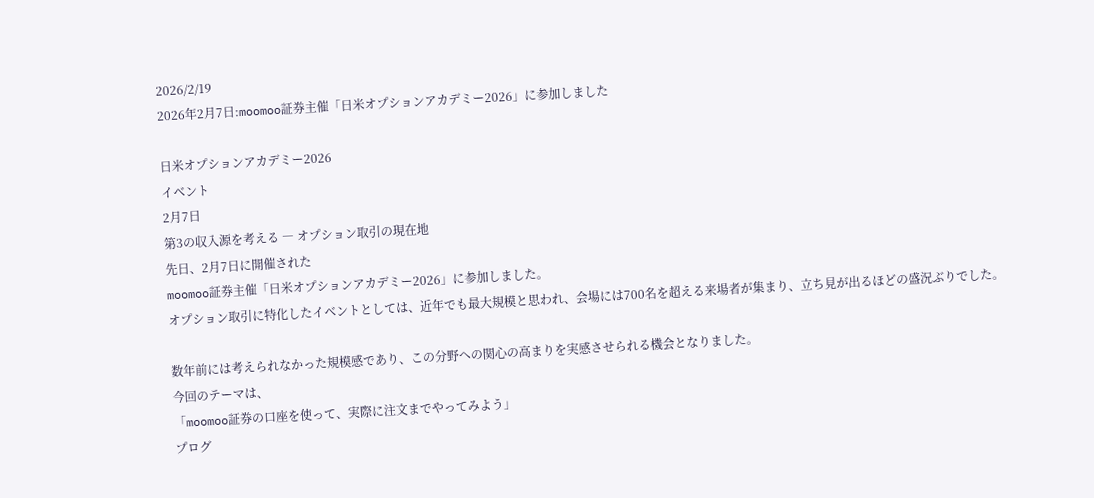2026/2/19
2026年2月7日:moomoo証券主催「日米オプションアカデミー2026」に参加しました

日米オプションアカデミー2026
イベント
2月7日
第3の収入源を考える ― オプション取引の現在地
先日、2月7日に開催された
moomoo証券主催「日米オプションアカデミー2026」に参加しました。
オプション取引に特化したイベントとしては、近年でも最大規模と思われ、会場には700名を超える来場者が集まり、立ち見が出るほどの盛況ぶりでした。

数年前には考えられなかった規模感であり、この分野への関心の高まりを実感させられる機会となりました。
今回のテーマは、
「moomoo証券の口座を使って、実際に注文までやってみよう」
プログ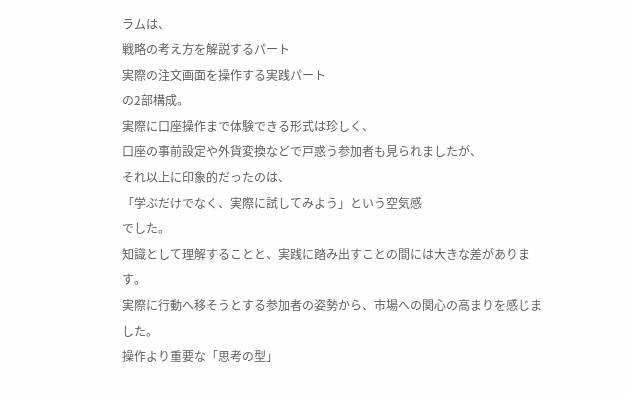ラムは、
戦略の考え方を解説するパート
実際の注文画面を操作する実践パート
の2部構成。
実際に口座操作まで体験できる形式は珍しく、
口座の事前設定や外貨変換などで戸惑う参加者も見られましたが、
それ以上に印象的だったのは、
「学ぶだけでなく、実際に試してみよう」という空気感
でした。
知識として理解することと、実践に踏み出すことの間には大きな差があります。
実際に行動へ移そうとする参加者の姿勢から、市場への関心の高まりを感じました。
操作より重要な「思考の型」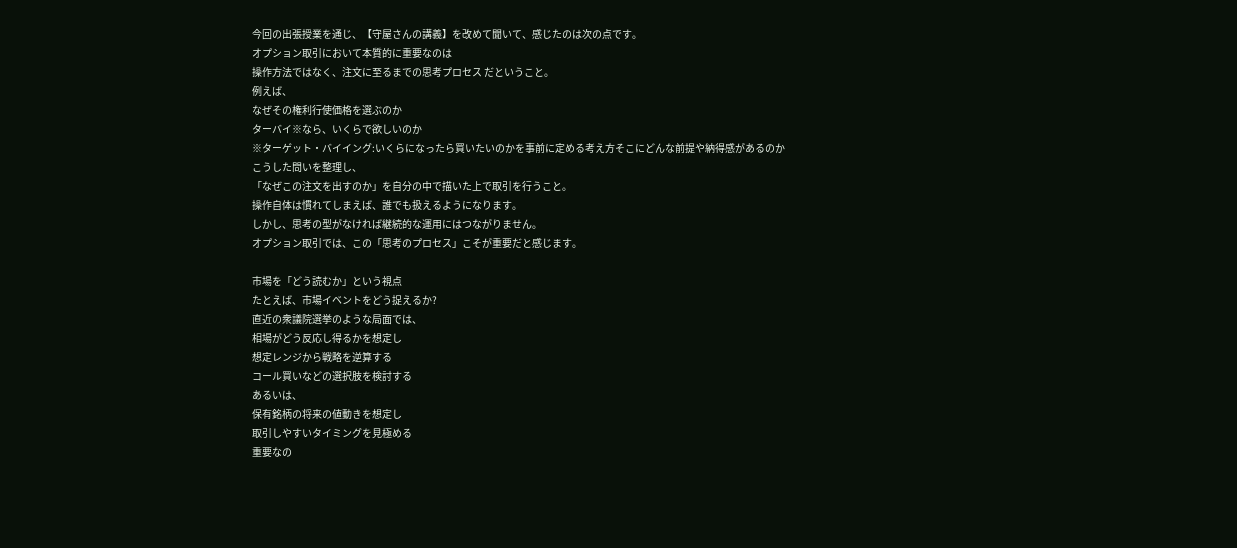今回の出張授業を通じ、【守屋さんの講義】を改めて聞いて、感じたのは次の点です。
オプション取引において本質的に重要なのは
操作方法ではなく、注文に至るまでの思考プロセス だということ。
例えば、
なぜその権利行使価格を選ぶのか
ターバイ※なら、いくらで欲しいのか
※ターゲット・バイイング:いくらになったら買いたいのかを事前に定める考え方そこにどんな前提や納得感があるのか
こうした問いを整理し、
「なぜこの注文を出すのか」を自分の中で描いた上で取引を行うこと。
操作自体は慣れてしまえば、誰でも扱えるようになります。
しかし、思考の型がなければ継続的な運用にはつながりません。
オプション取引では、この「思考のプロセス」こそが重要だと感じます。

市場を「どう読むか」という視点
たとえば、市場イベントをどう捉えるか?
直近の衆議院選挙のような局面では、
相場がどう反応し得るかを想定し
想定レンジから戦略を逆算する
コール買いなどの選択肢を検討する
あるいは、
保有銘柄の将来の値動きを想定し
取引しやすいタイミングを見極める
重要なの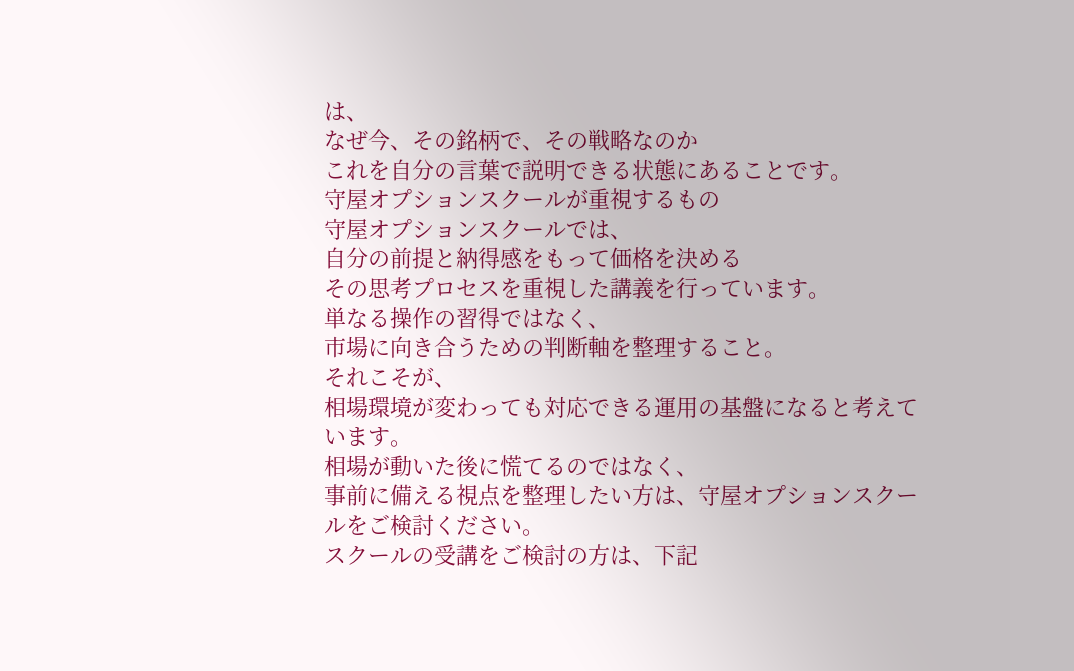は、
なぜ今、その銘柄で、その戦略なのか
これを自分の言葉で説明できる状態にあることです。
守屋オプションスクールが重視するもの
守屋オプションスクールでは、
自分の前提と納得感をもって価格を決める
その思考プロセスを重視した講義を行っています。
単なる操作の習得ではなく、
市場に向き合うための判断軸を整理すること。
それこそが、
相場環境が変わっても対応できる運用の基盤になると考えています。
相場が動いた後に慌てるのではなく、
事前に備える視点を整理したい方は、守屋オプションスクールをご検討ください。
スクールの受講をご検討の方は、下記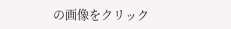の画像をクリック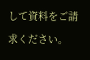して資料をご請求ください。